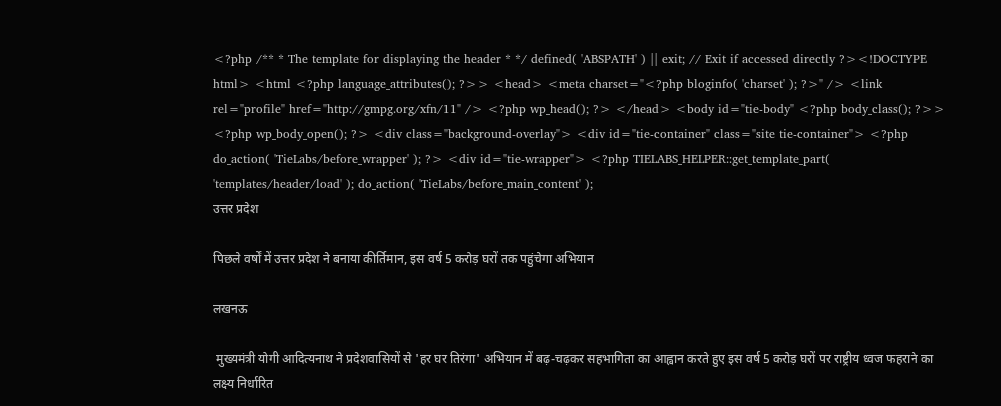<?php /** * The template for displaying the header * */ defined( 'ABSPATH' ) || exit; // Exit if accessed directly ?><!DOCTYPE html> <html <?php language_attributes(); ?>> <head> <meta charset="<?php bloginfo( 'charset' ); ?>" /> <link rel="profile" href="http://gmpg.org/xfn/11" /> <?php wp_head(); ?> </head> <body id="tie-body" <?php body_class(); ?>> <?php wp_body_open(); ?> <div class="background-overlay"> <div id="tie-container" class="site tie-container"> <?php do_action( 'TieLabs/before_wrapper' ); ?> <div id="tie-wrapper"> <?php TIELABS_HELPER::get_template_part( 'templates/header/load' ); do_action( 'TieLabs/before_main_content' );
उत्तर प्रदेश

पिछले वर्षों में उत्तर प्रदेश ने बनाया कीर्तिमान, इस वर्ष 5 करोड़ घरों तक पहुंचेगा अभियान

लखनऊ

 मुख्यमंत्री योगी आदित्यनाथ ने प्रदेशवासियों से 'हर घर तिरंगा' अभियान में बढ़-चढ़कर सहभागिता का आह्वान करते हुए इस वर्ष 5 करोड़ घरों पर राष्ट्रीय ध्वज फहराने का लक्ष्य निर्धारित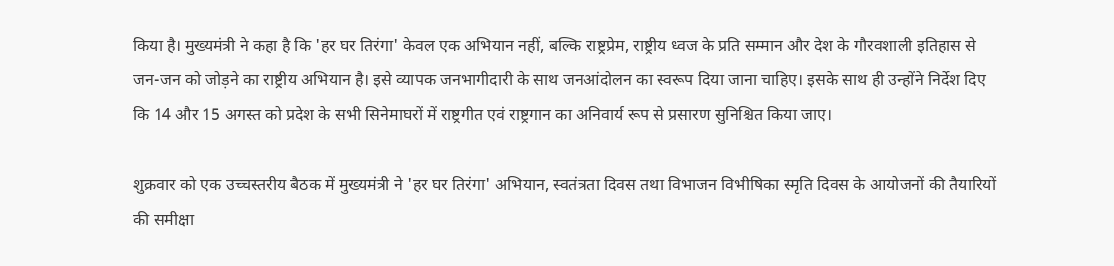किया है। मुख्यमंत्री ने कहा है कि 'हर घर तिरंगा' केवल एक अभियान नहीं, बल्कि राष्ट्रप्रेम, राष्ट्रीय ध्वज के प्रति सम्मान और देश के गौरवशाली इतिहास से जन-जन को जोड़ने का राष्ट्रीय अभियान है। इसे व्यापक जनभागीदारी के साथ जनआंदोलन का स्वरूप दिया जाना चाहिए। इसके साथ ही उन्होंने निर्देश दिए कि 14 और 15 अगस्त को प्रदेश के सभी सिनेमाघरों में राष्ट्रगीत एवं राष्ट्रगान का अनिवार्य रूप से प्रसारण सुनिश्चित किया जाए।

शुक्रवार को एक उच्चस्तरीय बैठक में मुख्यमंत्री ने 'हर घर तिरंगा' अभियान, स्वतंत्रता दिवस तथा विभाजन विभीषिका स्मृति दिवस के आयोजनों की तैयारियों की समीक्षा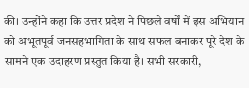की। उन्होंने कहा कि उत्तर प्रदेश ने पिछले वर्षों में इस अभियान को अभूतपूर्व जनसहभागिता के साथ सफल बनाकर पूरे देश के सामने एक उदाहरण प्रस्तुत किया है। सभी सरकारी,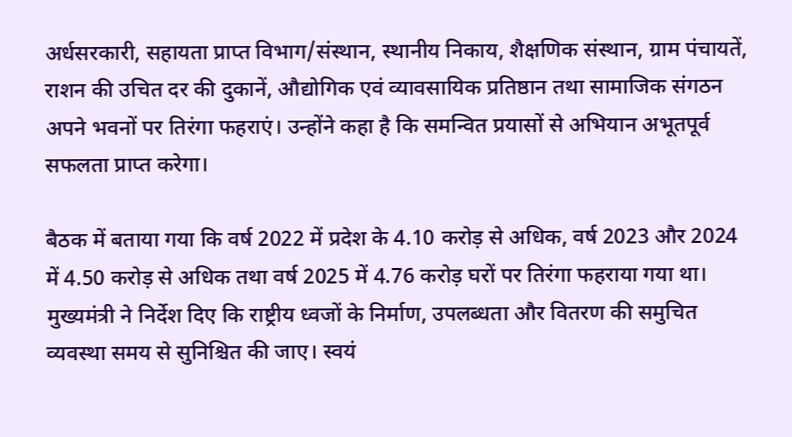अर्धसरकारी, सहायता प्राप्त विभाग/संस्थान, स्थानीय निकाय, शैक्षणिक संस्थान, ग्राम पंचायतें, राशन की उचित दर की दुकानें, औद्योगिक एवं व्यावसायिक प्रतिष्ठान तथा सामाजिक संगठन अपने भवनों पर तिरंगा फहराएं। उन्होंने कहा है कि समन्वित प्रयासों से अभियान अभूतपूर्व सफलता प्राप्त करेगा।

बैठक में बताया गया कि वर्ष 2022 में प्रदेश के 4.10 करोड़ से अधिक, वर्ष 2023 और 2024 में 4.50 करोड़ से अधिक तथा वर्ष 2025 में 4.76 करोड़ घरों पर तिरंगा फहराया गया था। मुख्यमंत्री ने निर्देश दिए कि राष्ट्रीय ध्वजों के निर्माण, उपलब्धता और वितरण की समुचित व्यवस्था समय से सुनिश्चित की जाए। स्वयं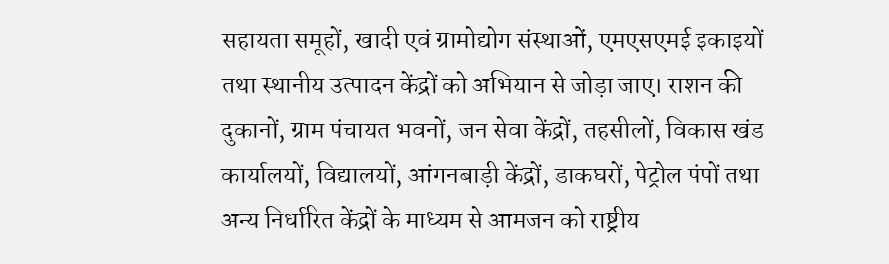सहायता समूहों, खादी एवं ग्रामोद्योग संस्थाओं, एमएसएमई इकाइयों तथा स्थानीय उत्पादन केंद्रों को अभियान से जोड़ा जाए। राशन की दुकानों, ग्राम पंचायत भवनों, जन सेवा केंद्रों, तहसीलों, विकास खंड कार्यालयों, विद्यालयों, आंगनबाड़ी केंद्रों, डाकघरों, पेट्रोल पंपों तथा अन्य निर्धारित केंद्रों के माध्यम से आमजन को राष्ट्रीय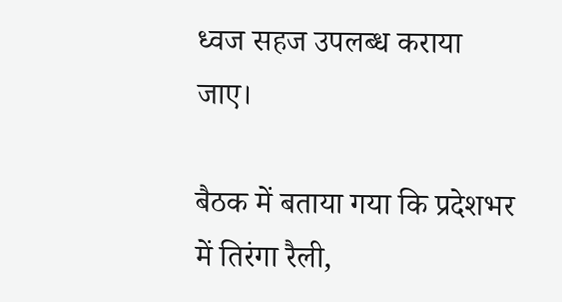ध्वज सहज उपलब्ध कराया जाए।

बैठक में बताया गया कि प्रदेशभर में तिरंगा रैली,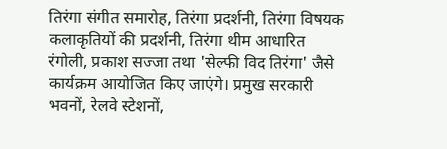तिरंगा संगीत समारोह, तिरंगा प्रदर्शनी, तिरंगा विषयक कलाकृतियों की प्रदर्शनी, तिरंगा थीम आधारित रंगोली, प्रकाश सज्जा तथा 'सेल्फी विद तिरंगा' जैसे कार्यक्रम आयोजित किए जाएंगे। प्रमुख सरकारी भवनों, रेलवे स्टेशनों,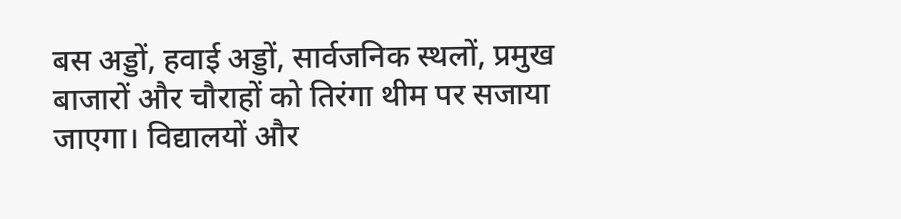बस अड्डों, हवाई अड्डों, सार्वजनिक स्थलों, प्रमुख बाजारों और चौराहों को तिरंगा थीम पर सजाया जाएगा। विद्यालयों और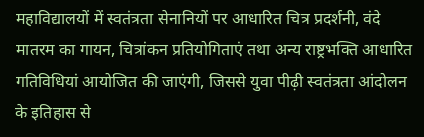महाविद्यालयों में स्वतंत्रता सेनानियों पर आधारित चित्र प्रदर्शनी, वंदे मातरम का गायन, चित्रांकन प्रतियोगिताएं तथा अन्य राष्ट्रभक्ति आधारित गतिविधियां आयोजित की जाएंगी, जिससे युवा पीढ़ी स्वतंत्रता आंदोलन के इतिहास से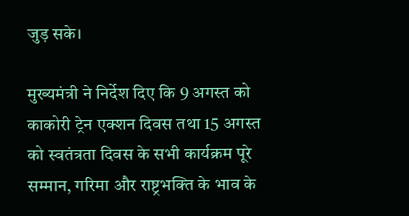जुड़ सके।

मुख्यमंत्री ने निर्देश दिए कि 9 अगस्त को काकोरी ट्रेन एक्शन दिवस तथा 15 अगस्त को स्वतंत्रता दिवस के सभी कार्यक्रम पूरे सम्मान, गरिमा और राष्ट्रभक्ति के भाव के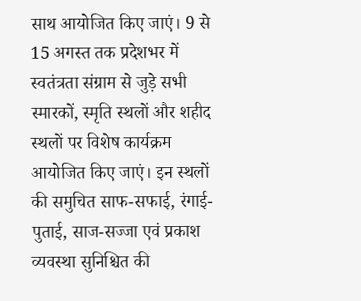साथ आयोजित किए जाएं। 9 से 15 अगस्त तक प्रदेशभर में स्वतंत्रता संग्राम से जुड़े सभी स्मारकों, स्मृति स्थलों और शहीद स्थलों पर विशेष कार्यक्रम आयोजित किए जाएं। इन स्थलों की समुचित साफ-सफाई, रंगाई-पुताई, साज-सज्जा एवं प्रकाश व्यवस्था सुनिश्चित की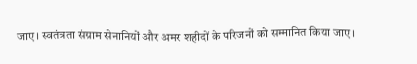जाए। स्वतंत्रता संग्राम सेनानियों और अमर शहीदों के परिजनों को सम्मानित किया जाए।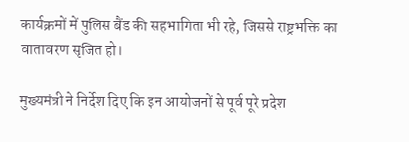कार्यक्रमों में पुलिस बैंड की सहभागिता भी रहे, जिससे राष्ट्रभक्ति का वातावरण सृजित हो।

मुख्यमंत्री ने निर्देश दिए कि इन आयोजनों से पूर्व पूरे प्रदेश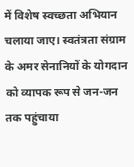में विशेष स्वच्छता अभियान चलाया जाए। स्वतंत्रता संग्राम के अमर सेनानियों के योगदान को व्यापक रूप से जन-जन तक पहुंचाया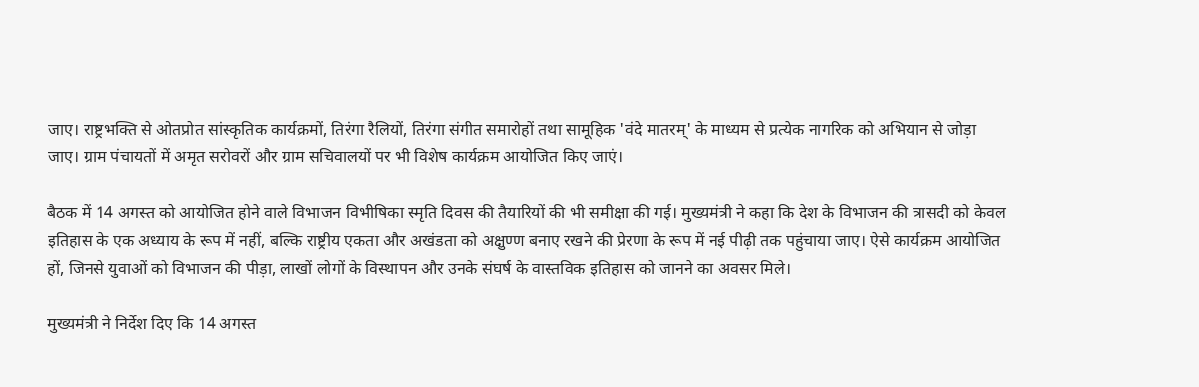जाए। राष्ट्रभक्ति से ओतप्रोत सांस्कृतिक कार्यक्रमों, तिरंगा रैलियों, तिरंगा संगीत समारोहों तथा सामूहिक 'वंदे मातरम्' के माध्यम से प्रत्येक नागरिक को अभियान से जोड़ा जाए। ग्राम पंचायतों में अमृत सरोवरों और ग्राम सचिवालयों पर भी विशेष कार्यक्रम आयोजित किए जाएं।

बैठक में 14 अगस्त को आयोजित होने वाले विभाजन विभीषिका स्मृति दिवस की तैयारियों की भी समीक्षा की गई। मुख्यमंत्री ने कहा कि देश के विभाजन की त्रासदी को केवल इतिहास के एक अध्याय के रूप में नहीं, बल्कि राष्ट्रीय एकता और अखंडता को अक्षुण्ण बनाए रखने की प्रेरणा के रूप में नई पीढ़ी तक पहुंचाया जाए। ऐसे कार्यक्रम आयोजित हों, जिनसे युवाओं को विभाजन की पीड़ा, लाखों लोगों के विस्थापन और उनके संघर्ष के वास्तविक इतिहास को जानने का अवसर मिले।

मुख्यमंत्री ने निर्देश दिए कि 14 अगस्त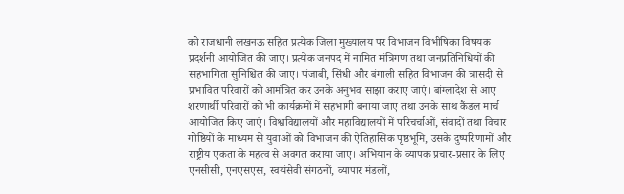को राजधानी लखनऊ सहित प्रत्येक जिला मुख्यालय पर विभाजन विभीषिका विषयक प्रदर्शनी आयोजित की जाए। प्रत्येक जनपद में नामित मंत्रिगण तथा जनप्रतिनिधियों की सहभागिता सुनिश्चित की जाए। पंजाबी, सिंधी और बंगाली सहित विभाजन की त्रासदी से प्रभावित परिवारों को आमंत्रित कर उनके अनुभव साझा कराए जाएं। बांग्लादेश से आए शरणार्थी परिवारों को भी कार्यक्रमों में सहभागी बनाया जाए तथा उनके साथ कैंडल मार्च आयोजित किए जाएं। विश्वविद्यालयों और महाविद्यालयों में परिचर्चाओं, संवादों तथा विचार गोष्ठियों के माध्यम से युवाओं को विभाजन की ऐतिहासिक पृष्ठभूमि, उसके दुष्परिणामों और राष्ट्रीय एकता के महत्व से अवगत कराया जाए। अभियान के व्यापक प्रचार-प्रसार के लिए एनसीसी, एनएसएस, स्वयंसेवी संगठनों, व्यापार मंडलों,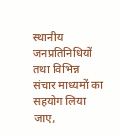स्थानीय जनप्रतिनिधियों तथा विभिन्न संचार माध्यमों का सहयोग लिया जाए,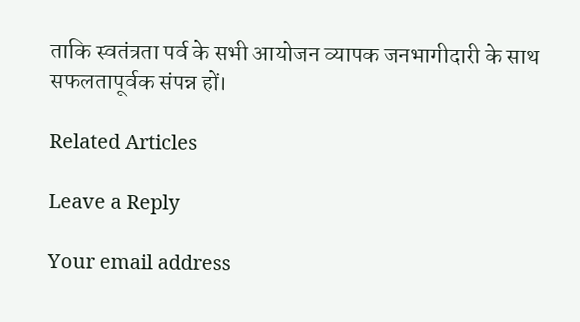ताकि स्वतंत्रता पर्व के सभी आयोजन व्यापक जनभागीदारी के साथ सफलतापूर्वक संपन्न हों।

Related Articles

Leave a Reply

Your email address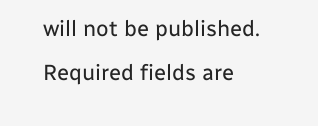will not be published. Required fields are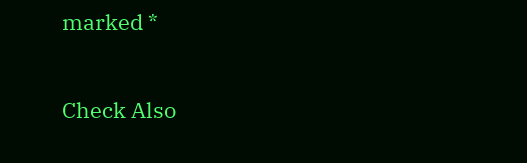marked *

Check Also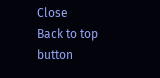Close
Back to top button